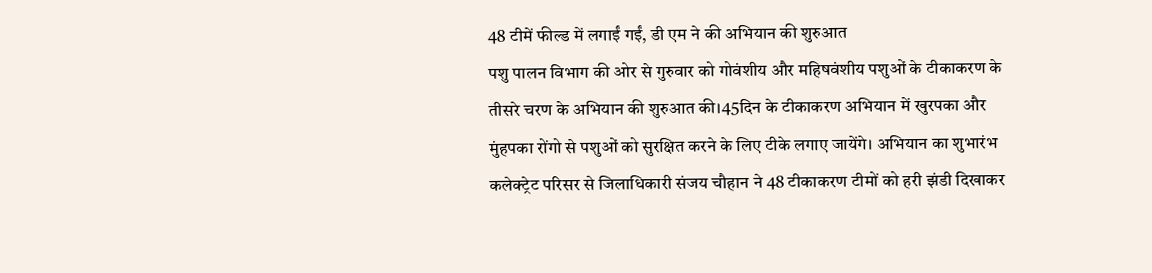48 टीमें फील्ड में लगाईं गईं, डी एम ने की अभियान की शुरुआत
पशु पालन विभाग की ओर से गुरुवार को गोवंशीय और महिषवंशीय पशुओं के टीकाकरण के तीसरे चरण के अभियान की शुरुआत की।45दिन के टीकाकरण अभियान में खुरपका और मुंहपका रोंगो से पशुओं को सुरक्षित करने के लिए टीके लगाए जायेंगे। अभियान का शुभारंभ कलेक्ट्रेट परिसर से जिलाधिकारी संजय चौहान ने 48 टीकाकरण टीमों को हरी झंडी दिखाकर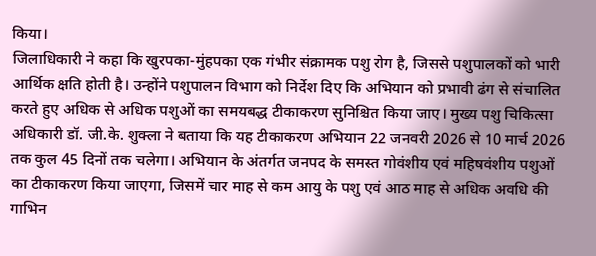किया।
जिलाधिकारी ने कहा कि खुरपका-मुंहपका एक गंभीर संक्रामक पशु रोग है, जिससे पशुपालकों को भारी आर्थिक क्षति होती है। उन्होंने पशुपालन विभाग को निर्देश दिए कि अभियान को प्रभावी ढंग से संचालित करते हुए अधिक से अधिक पशुओं का समयबद्ध टीकाकरण सुनिश्चित किया जाए। मुख्य पशु चिकित्सा अधिकारी डॉ. जी.के. शुक्ला ने बताया कि यह टीकाकरण अभियान 22 जनवरी 2026 से 10 मार्च 2026 तक कुल 45 दिनों तक चलेगा। अभियान के अंतर्गत जनपद के समस्त गोवंशीय एवं महिषवंशीय पशुओं का टीकाकरण किया जाएगा, जिसमें चार माह से कम आयु के पशु एवं आठ माह से अधिक अवधि की गाभिन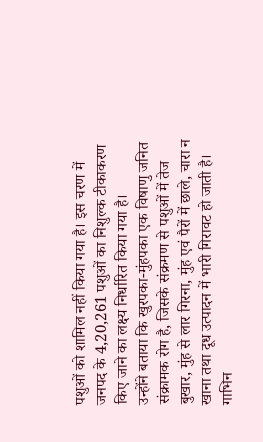पशुओं को शामिल नहीं किया गया है। इस चरण में जनपद के 4,20,261 पशुओं का निशुल्क टीकाकरण किए जाने का लक्ष्य निर्धारित किया गया है।
उन्होंने बताया कि खुरपका-मुंहपका एक विषाणु जनित संक्रामक रोग है, जिसके संक्रमण से पशुओं में तेज बुखार, मुंह से लार गिरना, मुंह एवं पैरों में छाले, चारा न खाना तथा दूध उत्पादन में भारी गिरावट हो जाती है। गाभिन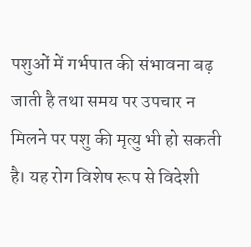पशुओं में गर्भपात की संभावना बढ़ जाती है तथा समय पर उपचार न मिलने पर पशु की मृत्यु भी हो सकती है। यह रोग विशेष रूप से विदेशी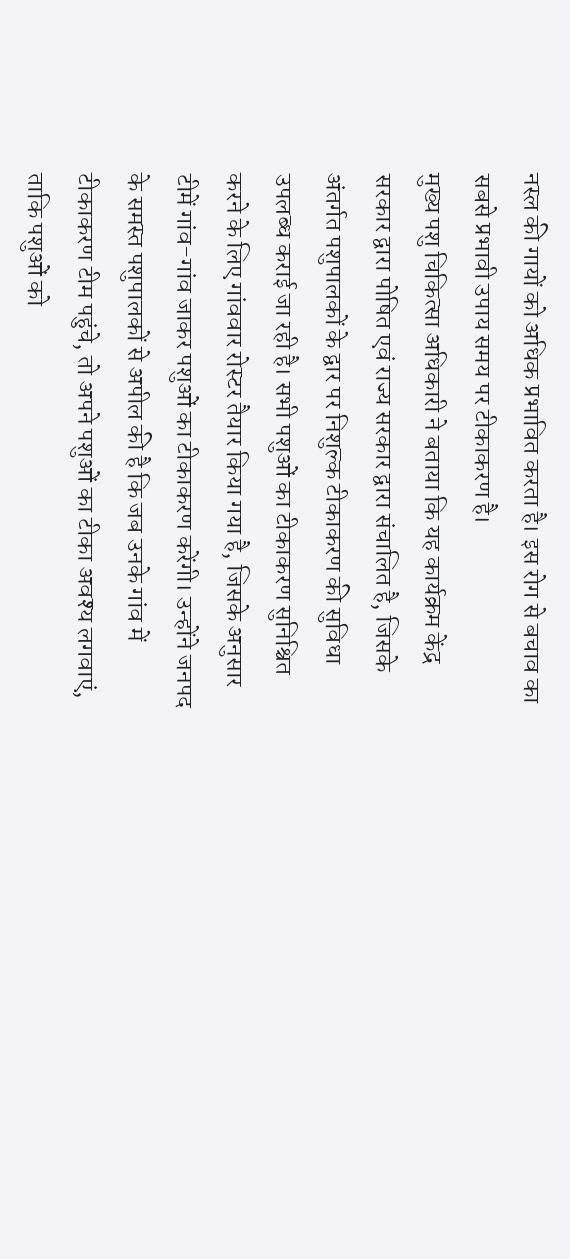नस्ल की गायों को अधिक प्रभावित करता है। इस रोग से बचाव का सबसे प्रभावी उपाय समय पर टीकाकरण है।
मुख्य पशु चिकित्सा अधिकारी ने बताया कि यह कार्यक्रम केंद्र सरकार द्वारा पोषित एवं राज्य सरकार द्वारा संचालित है, जिसके अंतर्गत पशुपालकों के द्वार पर निशुल्क टीकाकरण की सुविधा उपलब्ध कराई जा रही है। सभी पशुओं का टीकाकरण सुनिश्चित करने के लिए गांववार रोस्टर तैयार किया गया है, जिसके अनुसार टीमें गांव-गांव जाकर पशुओं का टीकाकरण करेंगी। उन्होंने जनपद के समस्त पशुपालकों से अपील की है कि जब उनके गांव में टीकाकरण टीम पहुंचे, तो अपने पशुओं का टीका अवश्य लगवाएं, ताकि पशुओं को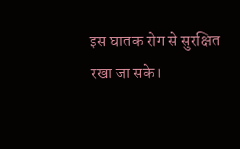इस घातक रोग से सुरक्षित रखा जा सके।